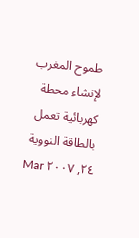طموح المغرب لإنشاء محطة كهربائية تعمل بالطاقة النووية
Mar ٢٤, ٢٠٠٧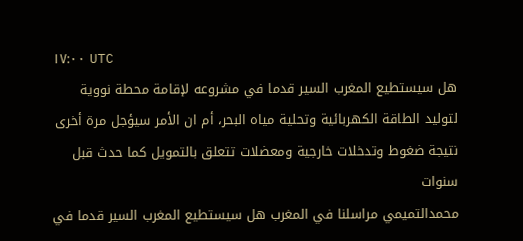١٧:٠٠ UTC
هل سيستطيع المغرب السير قدما في مشروعه لإقامة محطة نووية لتوليد الطاقة الكهربائية وتحلية مياه البحر، أم ان الأمر سيؤجل مرة أخرى نتيجة ضغوط وتدخلات خارجية ومعضلات تتعلق بالتمويل كما حدث قبل سنوات
محمدالتميمي مراسلنا في المغرب هل سيستطيع المغرب السير قدما في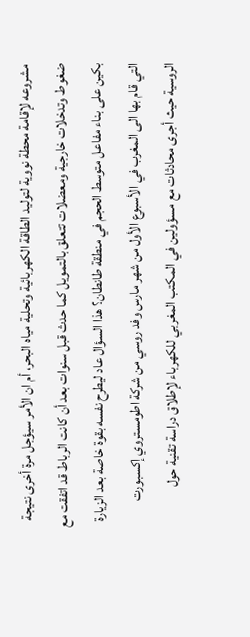مشروعه لإقامة محطة نووية لتوليد الطاقة الكهربائية وتحلية مياه البحر، أم ان الأمر سيؤجل مرة أخرى نتيجة ضغوط وتدخلات خارجية ومعضلات تتعلق بالتمويل كما حدث قبل سنوات بعد أن كانت الرباط قد اتفقت مع بكين على بناء مفاعل متوسط الحجم في منطقة طانطان؟ هذا السؤال عاد ليطرح نفسه بقوة خاصة بعد الزيارة التي قام بها الى المغرب في الأسبوع الأول من شهر مارس وفد روسي من شركة اطومستروي إكسبورت الروسية حيث أجرى محادثات مع مسؤولين في المكتب المغربي للكهرباء لإطلاق دراسة تقنية حول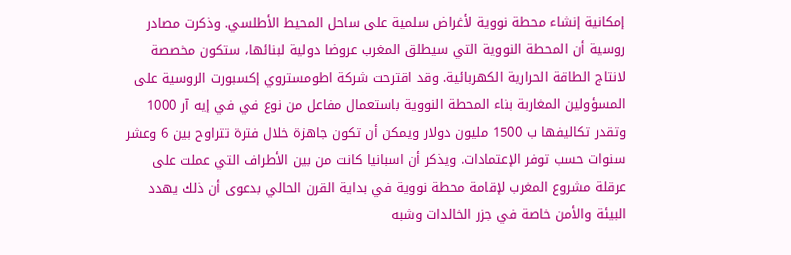إمكانية إنشاء محطة نووية لأغراض سلمية على ساحل المحيط الأطلسي. وذكرت مصادر روسية أن المحطة النووية التي سيطلق المغرب عروضا دولية لبنائها، ستكون مخصصة لانتاج الطاقة الحرارية الكهربائية. وقد اقترحت شركة اطومستروي إكسبورت الروسية على المسؤولين المغاربة بناء المحطة النووية باستعمال مفاعل من نوع في في إيه آر 1000 وتقدر تكاليفها ب 1500 مليون دولار ويمكن أن تكون جاهزة خلال فترة تتراوح بين 6 وعشر سنوات حسب توفر الإعتمادات. ويذكر أن اسبانيا كانت من بين الأطراف التي عملت على عرقلة مشروع المغرب لإقامة محطة نووية في بداية القرن الحالي بدعوى أن ذلك يهدد البيئة والأمن خاصة في جزر الخالدات وشبه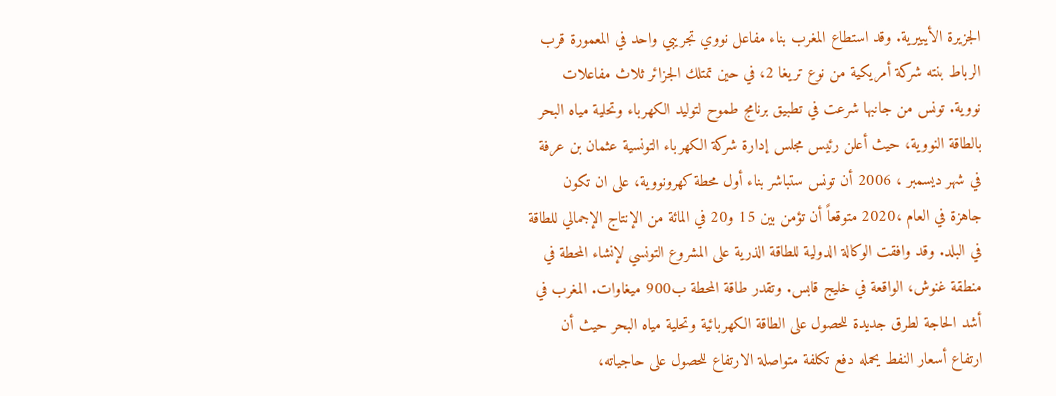الجزيرة الأيبيرية. وقد استطاع المغرب بناء مفاعل نووي تجريبي واحد في المعمورة قرب الرباط بنته شركة أمريكية من نوع تريغا 2، في حين تمتلك الجزائر ثلاث مفاعلات نووية. تونس من جانبها شرعت في تطبيق برنامج طموح لتوليد الكهرباء وتحلية مياه البحر بالطاقة النووية، حيث أعلن رئيس مجلس إدارة شركة الكهرباء التونسية عثمان بن عرفة في شهر ديسمبر ، 2006 أن تونس ستباشر بناء أول محطة كهرونووية، على ان تكون جاهزة في العام ،2020 متوقعاً أن تؤمن بين 15 و20 في المائة من الإنتاج الإجمالي للطاقة في البلد. وقد وافقت الوكالة الدولية للطاقة الذرية على المشروع التونسي لإنشاء المحطة في منطقة غنوش، الواقعة في خليج قابس. وتقدر طاقة المحطة ب900 ميغاوات. المغرب في أشد الحاجة لطرق جديدة للحصول على الطاقة الكهربائية وتحلية مياه البحر حيث أن ارتفاع أسعار النفط يحمله دفع تكلفة متواصلة الارتفاع للحصول على حاجياته،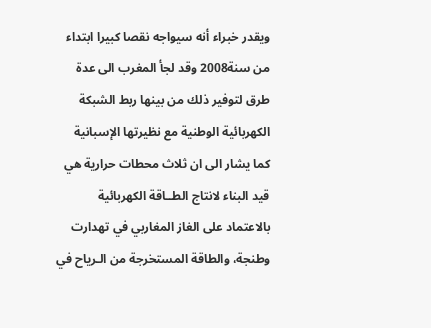ويقدر خبراء أنه سيواجه نقصا كبيرا ابتداء من سنة2008 وقد لجأ المغرب الى عدة طرق لتوفير ذلك من بينها ربط الشبكة الكهربائية الوطنية مع نظيرتها الإسبانية كما يشار الى ان ثلاث محطات حرارية هي قيد البناء لانتاج الطــاقة الكهربائية بالاعتماد على الغاز المغاربي في تهدارت وطنجة، والطاقة المستخرجة من الـرياح في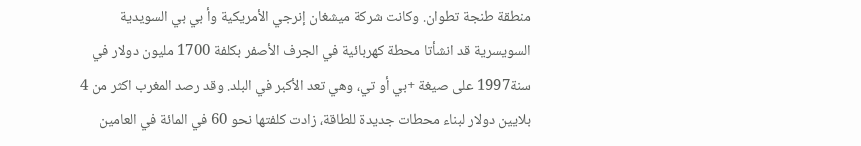منطقة طنجة تطوان. وكانت شركة ميشغان إنرجي الأمريكية وأ بي بي السويدية السويسرية قد انشأتا محطة كهربائية في الجرف الأصفر بكلفة 1700 مليون دولار في سنة1997 على صيغة +بي أو تي، وهي تعد الأكبر في البلد. وقد رصد المغرب اكثر من 4 بلايين دولار لبناء محطات جديدة للطاقة، زادت كلفتها نحو 60 في المائة في العامين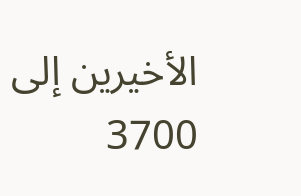الأخيرين إلى 3700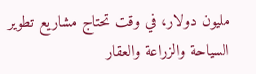مليون دولار، في وقت تحتاج مشاريع تطوير السياحة والزراعة والعقار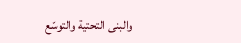والبنى التحتية والتوسّع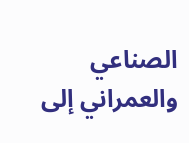الصناعي والعمراني إلى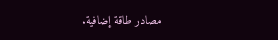مصادر طاقة إضافية.